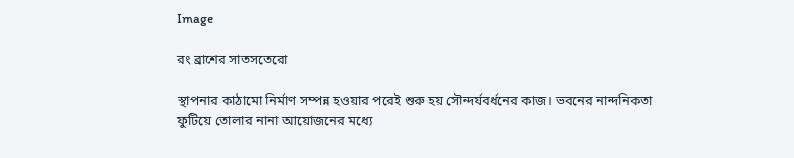Image

রং ব্রাশের সাতসতেরো

স্থাপনার কাঠামো নির্মাণ সম্পন্ন হওয়ার পরেই শুরু হয় সৌন্দর্যবর্ধনের কাজ। ভবনের নান্দনিকতা ফুটিয়ে তোলার নানা আয়োজনের মধ্যে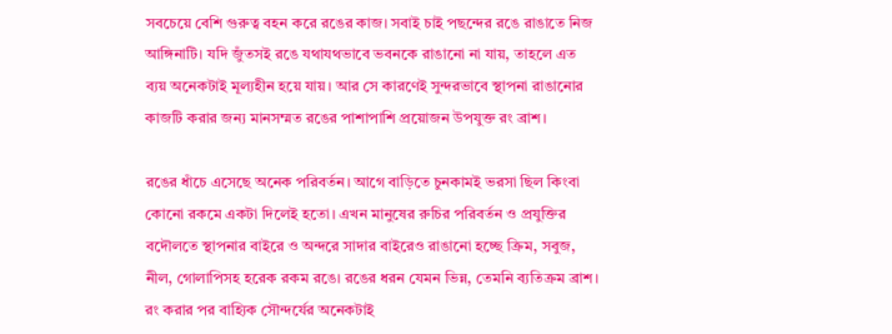সবচেয়ে বেশি গুরুত্ব বহন করে রঙের কাজ। সবাই চাই পছন্দের রঙে রাঙাতে নিজ আঙ্গিনাটি। যদি জুঁতসই রঙে যথাযথভাবে ভবনকে রাঙানো না যায়, তাহলে এত ব্যয় অনেকটাই মূল্যহীন হয়ে যায়। আর সে কারণেই সুন্দরভাবে স্থাপনা রাঙানোর কাজটি করার জন্য মানসম্মত রঙের পাশাপাশি প্রয়োজন উপযুক্ত রং ব্রাশ।

রঙের ধাঁচে এসেছে অনেক পরিবর্তন। আগে বাড়িতে চুনকামই ভরসা ছিল কিংবা কোনো রকমে একটা দিলেই হতো। এখন মানুষের রুচির পরিবর্তন ও প্রযুক্তির বদৌলতে স্থাপনার বাইরে ও অন্দরে সাদার বাইরেও রাঙানো হচ্ছে ক্রিম, সবুজ, নীল, গোলাপিসহ হরেক রকম রঙে। রঙের ধরন যেমন ভিন্ন, তেমনি ব্যতিক্রম ব্রাশ। রং করার পর বাহ্যিক সৌন্দর্যের অনেকটাই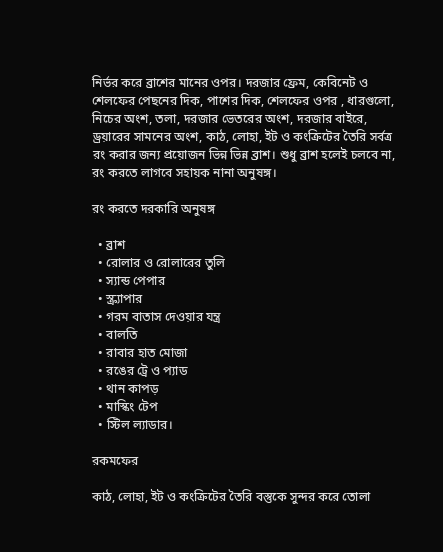নির্ভর করে ব্রাশের মানের ওপর। দরজার ফ্রেম, কেবিনেট ও শেলফের পেছনের দিক, পাশের দিক, শেলফের ওপর , ধারগুলো, নিচের অংশ, তলা, দরজার ভেতরের অংশ, দরজার বাইরে, ড্রয়ারের সামনের অংশ, কাঠ, লোহা, ইট ও কংক্রিটের তৈরি সর্বত্র রং করার জন্য প্রয়োজন ভিন্ন ভিন্ন ব্রাশ। শুধু ব্রাশ হলেই চলবে না, রং করতে লাগবে সহায়ক নানা অনুষঙ্গ।

রং করতে দরকারি অনুষঙ্গ

  • ব্রাশ
  • রোলার ও রোলারের তুলি
  • স্যান্ড পেপার
  • স্ক্র্যাপার
  • গরম বাতাস দেওয়ার যন্ত্র
  • বালতি
  • রাবার হাত মোজা
  • রঙের ট্রে ও প্যাড
  • থান কাপড়
  • মাস্কিং টেপ
  • স্টিল ল্যাডার।

রকমফের

কাঠ, লোহা, ইট ও কংক্রিটের তৈরি বস্তুকে সুন্দর করে তোলা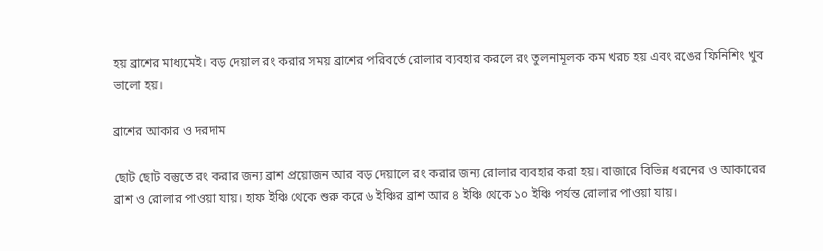হয় ব্রাশের মাধ্যমেই। বড় দেয়াল রং করার সময় ব্রাশের পরিবর্তে রোলার ব্যবহার করলে রং তুলনামূলক কম খরচ হয় এবং রঙের ফিনিশিং খুব ভালো হয়।

ব্রাশের আকার ও দরদাম

ছোট ছোট বস্তুতে রং করার জন্য ব্রাশ প্রয়োজন আর বড় দেয়ালে রং করার জন্য রোলার ব্যবহার করা হয়। বাজারে বিভিন্ন ধরনের ও আকারের ব্রাশ ও রোলার পাওয়া যায়। হাফ ইঞ্চি থেকে শুরু করে ৬ ইঞ্চির ব্রাশ আর ৪ ইঞ্চি থেকে ১০ ইঞ্চি পর্যন্ত রোলার পাওয়া যায়।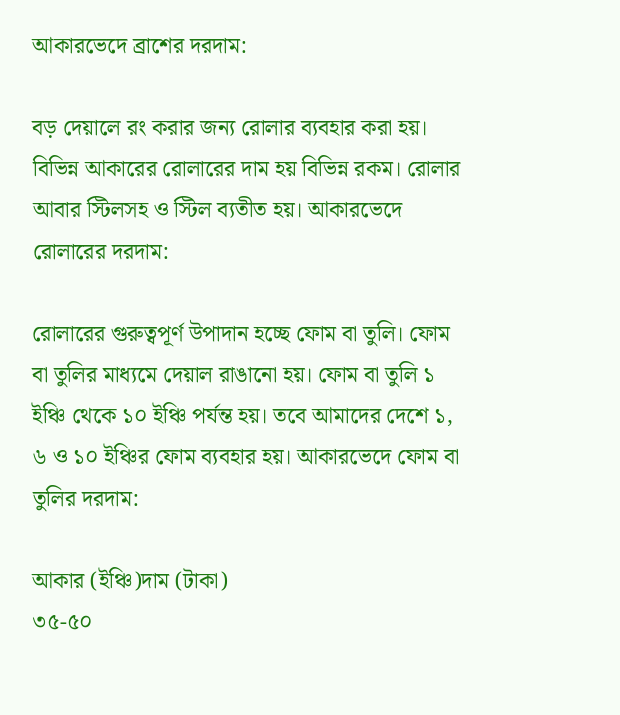আকারভেদে ব্রাশের দরদাম:

বড় দেয়ালে রং করার জন্য রোলার ব্যবহার করা হয়। বিভিন্ন আকারের রোলারের দাম হয় বিভিন্ন রকম। রোলার আবার স্টিলসহ ও স্টিল ব্যতীত হয়। আকারভেদে রোলারের দরদাম:

রোলারের গুরুত্বপূর্ণ উপাদান হচ্ছে ফোম বা তুলি। ফোম বা তুলির মাধ্যমে দেয়াল রাঙানো হয়। ফোম বা তুলি ১ ইঞ্চি থেকে ১০ ইঞ্চি পর্যন্ত হয়। তবে আমাদের দেশে ১, ৬ ও ১০ ইঞ্চির ফোম ব্যবহার হয়। আকারভেদে ফোম বা তুলির দরদাম:

আকার (ইঞ্চি)দাম (টাকা)
৩৫-৫০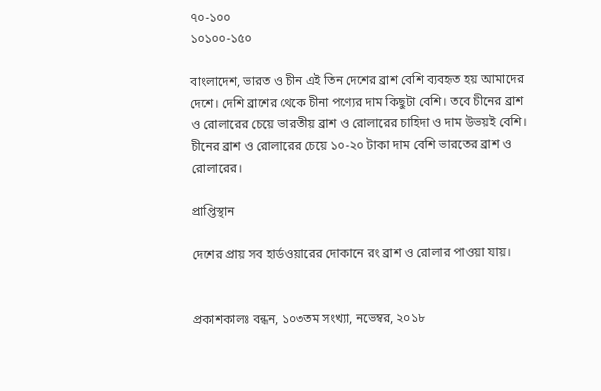৭০-১০০
১০১০০-১৫০

বাংলাদেশ, ভারত ও চীন এই তিন দেশের ব্রাশ বেশি ব্যবহৃত হয় আমাদের দেশে। দেশি ব্রাশের থেকে চীনা পণ্যের দাম কিছুটা বেশি। তবে চীনের ব্রাশ ও রোলারের চেয়ে ভারতীয় ব্রাশ ও রোলারের চাহিদা ও দাম উভয়ই বেশি। চীনের ব্রাশ ও রোলারের চেয়ে ১০-২০ টাকা দাম বেশি ভারতের ব্রাশ ও রোলারের।

প্রাপ্তিস্থান

দেশের প্রায় সব হার্ডওয়ারের দোকানে রং ব্রাশ ও রোলার পাওয়া যায়।


প্রকাশকালঃ বন্ধন, ১০৩তম সংখ্যা, নভেম্বর, ২০১৮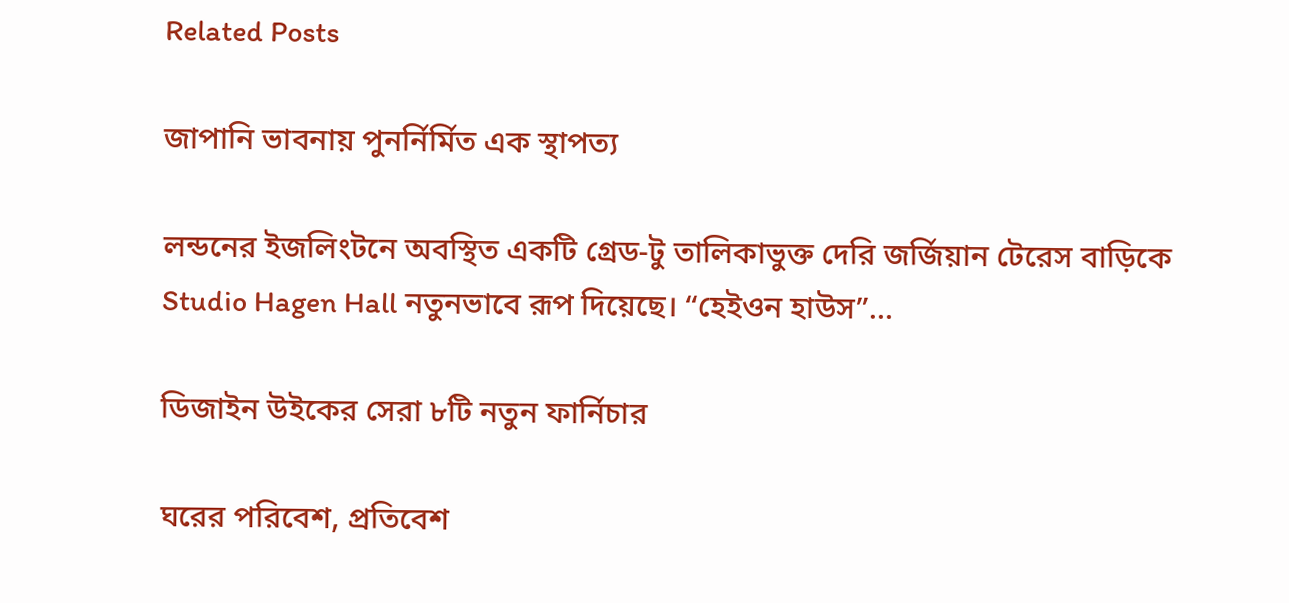Related Posts

জাপানি ভাবনায় পুনর্নির্মিত এক স্থাপত্য

লন্ডনের ইজলিংটনে অবস্থিত একটি গ্রেড-টু তালিকাভুক্ত দেরি জর্জিয়ান টেরেস বাড়িকে Studio Hagen Hall নতুনভাবে রূপ দিয়েছে। “হেইওন হাউস”…

ডিজাইন উইকের সেরা ৮টি নতুন ফার্নিচার

ঘরের পরিবেশ, প্রতিবেশ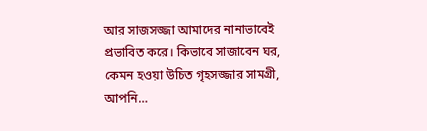আর সাজসজ্জা আমাদের নানাভাবেই প্রভাবিত করে। কিভাবে সাজাবেন ঘর, কেমন হওয়া উচিত গৃহসজ্জার সামগ্রী, আপনি…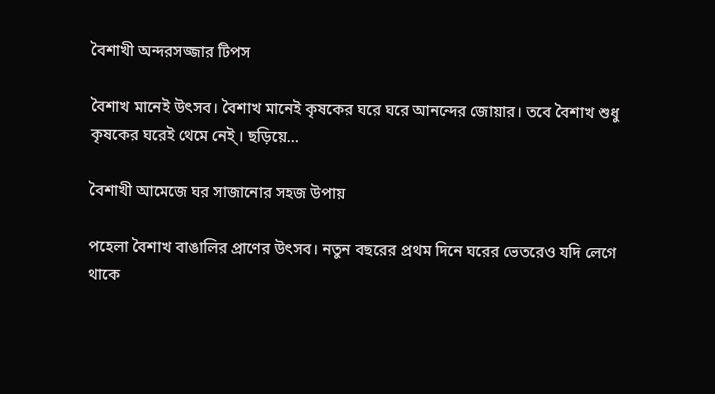বৈশাখী অন্দরসজ্জার টিপস

বৈশাখ মানেই উৎসব। বৈশাখ মানেই কৃষকের ঘরে ঘরে আনন্দের জোয়ার। তবে বৈশাখ শুধু কৃষকের ঘরেই থেমে নেই্। ছড়িয়ে…

বৈশাখী আমেজে ঘর সাজানোর সহজ উপায়

পহেলা বৈশাখ বাঙালির প্রাণের উৎসব। নতুন বছরের প্রথম দিনে ঘরের ভেতরেও যদি লেগে থাকে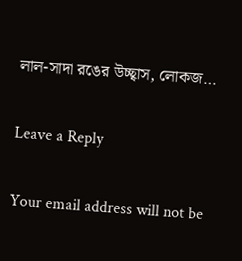লাল-সাদা রঙের উচ্ছ্বাস, লোকজ…

Leave a Reply

Your email address will not be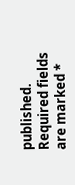published. Required fields are marked *